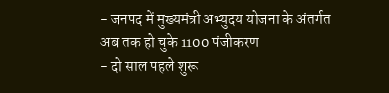- जनपद में मुख्यमंत्री अभ्युदय योजना के अंतर्गत अब तक हो चुके 1100 पंजीकरण
- दो साल पहले शुरू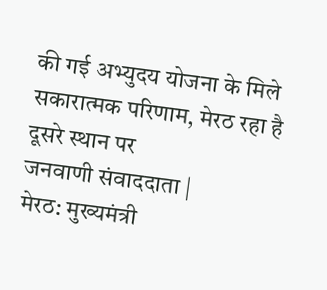की गई अभ्युदय योजना के मिले सकारात्मक परिणाम, मेरठ रहा है दूसरे स्थान पर
जनवाणी संवाददाता |
मेरठ: मुख्यमंत्री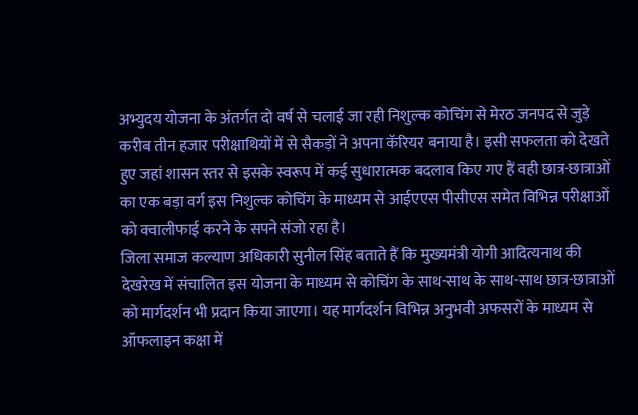अभ्युदय योजना के अंतर्गत दो वर्ष से चलाई जा रही निशुल्क कोचिंग से मेरठ जनपद से जुड़े करीब तीन हजार परीक्षाथियों में से सैकड़ों ने अपना कॅरियर बनाया है। इसी सफलता को देखते हुए जहां शासन स्तर से इसके स्वरूप में कई सुधारात्मक बदलाव किए गए हैं वही छात्र-छात्राओं का एक बड़ा वर्ग इस निशुल्क कोचिंग के माध्यम से आईएएस पीसीएस समेत विभिन्न परीक्षाओं को क्वालीफाई करने के सपने संजो रहा है।
जिला समाज कल्याण अधिकारी सुनील सिंह बताते हैं कि मुख्यमंत्री योगी आदित्यनाथ की देखरेख में संचालित इस योजना के माध्यम से कोचिंग के साथ-साथ के साथ-साथ छात्र-छात्राओं को मार्गदर्शन भी प्रदान किया जाएगा। यह मार्गदर्शन विभिन्न अनुभवी अफसरों के माध्यम से ऑफलाइन कक्षा में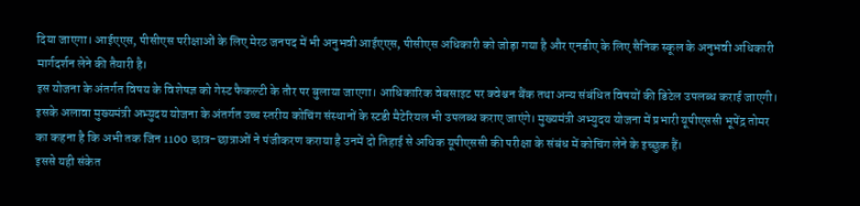दिया जाएगा। आईएएस, पीसीएस परीक्षाओं के लिए मेरठ जनपद में भी अनुभवी आईएएस, पीसीएस अधिकारी को जोड़ा गया है और एनडीए के लिए सैनिक स्कूल के अनुभवी अधिकारी मार्गदर्शन लेने की तैयारी है।
इस योजना के अंतर्गत विषय के विशेषज्ञ को गेस्ट फैकल्टी के तौर पर बुलाया जाएगा। आधिकारिक वेबसाइट पर क्वेश्चन बैंक तथा अन्य संबंधित विषयों की डिटेल उपलब्ध कराई जाएगी। इसके अलावा मुख्यमंत्री अभ्युदय योजना के अंतर्गत उच्च स्तरीय कोचिंग संस्थानों के स्टडी मैटेरियल भी उपलब्ध कराए जाएंगे। मुख्यमंत्री अभ्युदय योजना में प्रभारी यूपीएससी भूपेंद्र तोमर का कहना है कि अभी तक जिन 1100 छात्र-छात्राओं ने पंजीकरण कराया है उनमें दो तिहाई से अधिक यूपीएससी की परीक्षा के संबंध में कोचिंग लेने के इच्छुक हैं।
इससे यही संकेत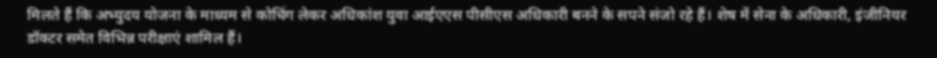मिलते हैं कि अभ्युदय योजना के माध्यम से कोचिंग लेकर अधिकांश युवा आईएएस पीसीएस अधिकारी बनने के सपने संजो रहे हैं। शेष में सेना के अधिकारी, इंजीनियर डॉक्टर समेत विभिन्न परीक्षाएं शामिल हैं।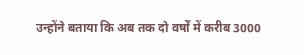उन्होंने बताया कि अब तक दो वर्षों में करीब 3000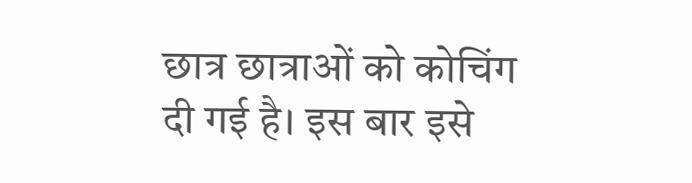छात्र छात्राओं को कोचिंग दी गई है। इस बार इसे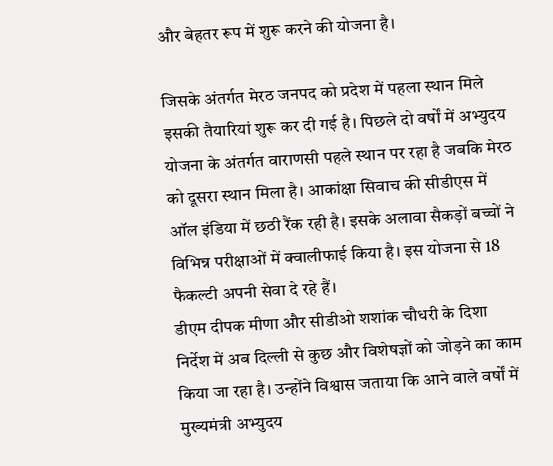और बेहतर रूप में शुरू करने की योजना है।

जिसके अंतर्गत मेरठ जनपद को प्रदेश में पहला स्थान मिले इसकी तैयारियां शुरू कर दी गई है। पिछले दो वर्षों में अभ्युदय योजना के अंतर्गत वाराणसी पहले स्थान पर रहा है जबकि मेरठ को दूसरा स्थान मिला है। आकांक्षा सिवाच की सीडीएस में ऑल इंडिया में छठी रैंक रही है। इसके अलावा सैकड़ों बच्चों ने विभिन्न परीक्षाओं में क्वालीफाई किया है। इस योजना से 18 फैकल्टी अपनी सेवा दे रहे हैं।
डीएम दीपक मीणा और सीडीओ शशांक चौधरी के दिशा निर्देश में अब दिल्ली से कुछ और विशेषज्ञों को जोड़ने का काम किया जा रहा है। उन्होंने विश्वास जताया कि आने वाले वर्षों में मुख्यमंत्री अभ्युदय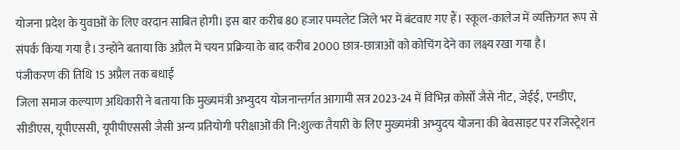योजना प्रदेश के युवाओं के लिए वरदान साबित होगी। इस बार करीब 80 हजार पम्पलेट जिले भर में बंटवाए गए हैं। स्कूल-कालेज में व्यक्तिगत रूप से संपर्क किया गया है। उन्होंने बताया कि अप्रैल में चयन प्रक्रिया के बाद करीब 2000 छात्र-छात्राओं को कोचिंग देने का लक्ष्य रखा गया है।
पंजीकरण की तिथि 15 अप्रैल तक बधाई
जिला समाज कल्याण अधिकारी ने बताया कि मुख्यमंत्री अभ्युदय योजनान्तर्गत आगामी सत्र 2023-24 में विभिन्न कोर्सों जैसे नीट, जेईई, एनडीए, सीडीएस, यूपीएससी, यूपीपीएससी जैसी अन्य प्रतियोगी परीक्षाओं की नि:शुल्क तैयारी के लिए मुख्यमंत्री अभ्युदय योजना की बेवसाइट पर रजिस्ट्रेशन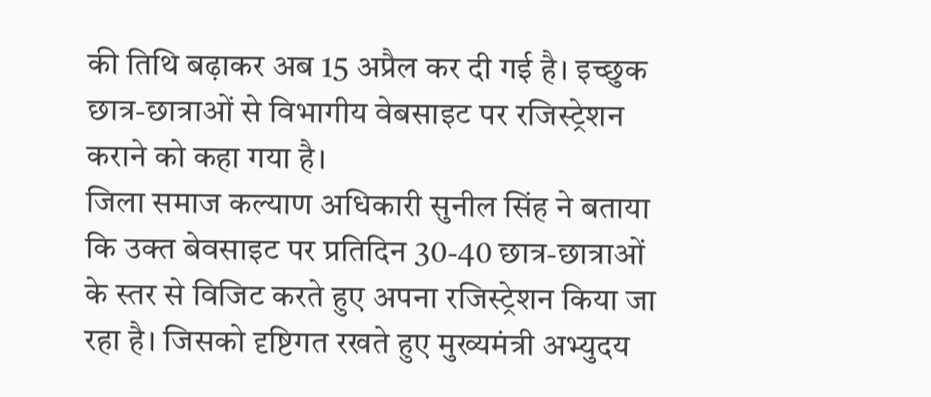की तिथि बढ़ाकर अब 15 अप्रैल कर दी गई है। इच्छुक छात्र-छात्राओं से विभागीय वेबसाइट पर रजिस्ट्रेशन कराने को कहा गया है।
जिला समाज कल्याण अधिकारी सुनील सिंह ने बताया कि उक्त बेवसाइट पर प्रतिदिन 30-40 छात्र-छात्राओं के स्तर से विजिट करते हुए अपना रजिस्ट्रेशन किया जा रहा है। जिसको दृष्टिगत रखते हुए मुख्यमंत्री अभ्युदय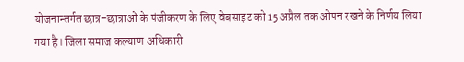योजनान्तर्गत छात्र-छात्राओं के पंजीकरण के लिए वेबसाइट को 15 अप्रैल तक ओपन रखने के निर्णय लिया गया है। जिला समाज कल्याण अधिकारी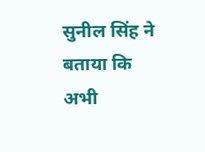सुनील सिंह ने बताया कि अभी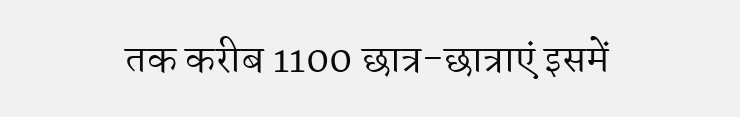तक करीब 1100 छात्र-छात्राएं इसमें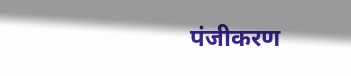पंजीकरण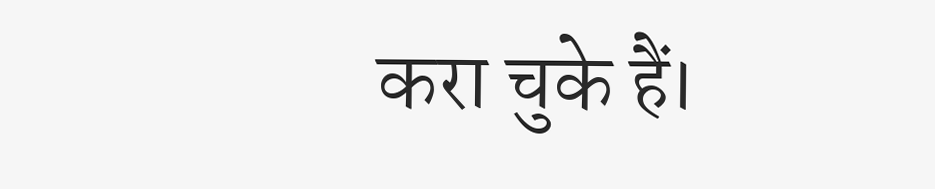करा चुके हैं।